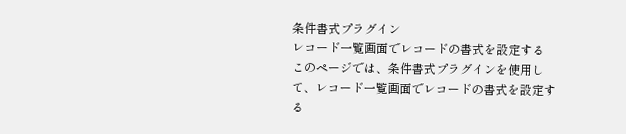条件書式プラグイン
レコード一覧画面でレコードの書式を設定する
このページでは、条件書式プラグインを使用して、レコード一覧画面でレコードの書式を設定する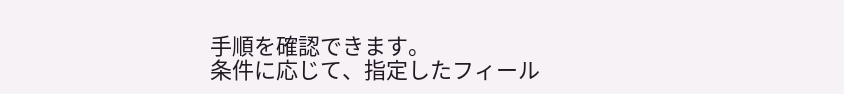手順を確認できます。
条件に応じて、指定したフィール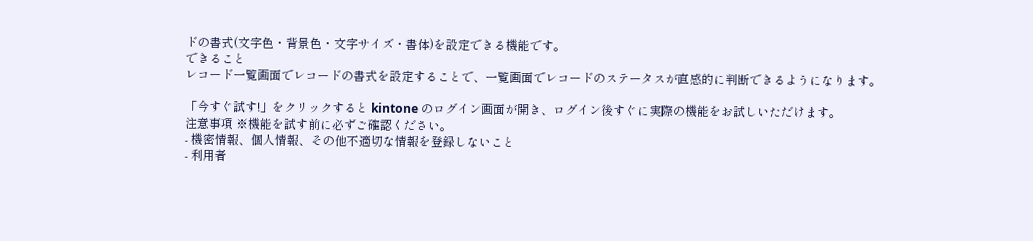ドの書式(文字色・背景色・文字サイズ・書体)を設定できる機能です。
できること
レコード一覧画面でレコードの書式を設定することで、一覧画面でレコードのステータスが直感的に判断できるようになります。

「今すぐ試す!」をクリックすると kintone のログイン画面が開き、ログイン後すぐに実際の機能をお試しいただけます。
注意事項 ※機能を試す前に必ずご確認ください。
- 機密情報、個人情報、その他不適切な情報を登録しないこと
- 利用者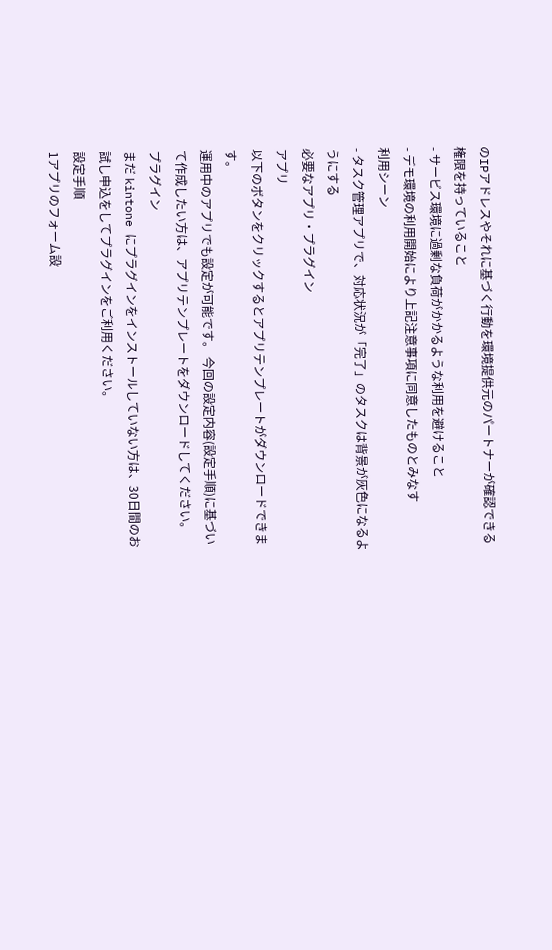のIPアドレスやそれに基づく行動を環境提供元のパートナーが確認できる権限を持っていること
- サービス環境に過剰な負荷がかかるような利用を避けること
- デモ環境の利用開始により上記注意事項に同意したものとみなす
利用シーン
- タスク管理アプリで、対応状況が「完了」のタスクは背景が灰色になるようにする
必要なアプリ・プラグイン
アプリ
以下のボタンをクリックするとアプリテンプレートがダウンロードできます。
運用中のアプリでも設定が可能です。 今回の設定内容(設定手順)に基づいて作成したい方は、アプリテンプレートをダウンロードしてください。
プラグイン
まだ kintone にプラグインをインストールしていない方は、30日間のお試し申込をしてプラグインをご利用ください。
設定手順
1アプリのフォーム設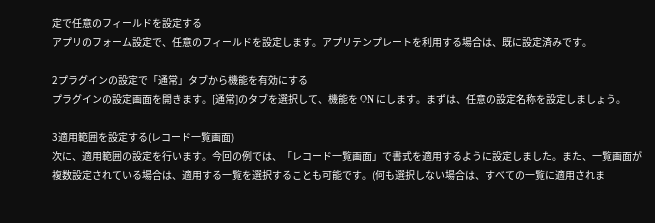定で任意のフィールドを設定する
アプリのフォーム設定で、任意のフィールドを設定します。アプリテンプレートを利用する場合は、既に設定済みです。

2プラグインの設定で「通常」タブから機能を有効にする
プラグインの設定画面を開きます。[通常]のタブを選択して、機能を ON にします。まずは、任意の設定名称を設定しましょう。

3適用範囲を設定する(レコード一覧画面)
次に、適用範囲の設定を行います。今回の例では、「レコード一覧画面」で書式を適用するように設定しました。また、一覧画面が複数設定されている場合は、適用する一覧を選択することも可能です。(何も選択しない場合は、すべての一覧に適用されま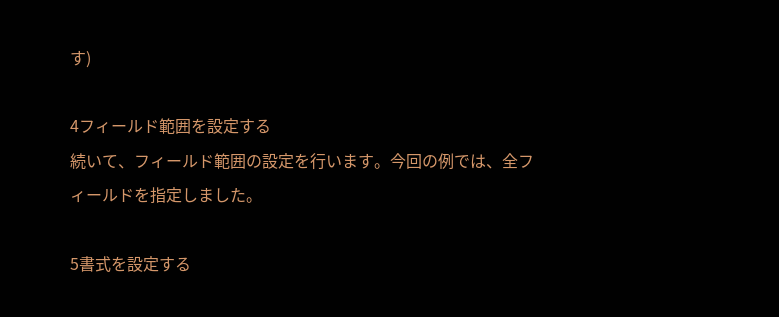す)

4フィールド範囲を設定する
続いて、フィールド範囲の設定を行います。今回の例では、全フィールドを指定しました。

5書式を設定する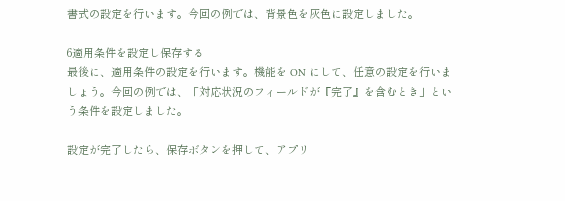書式の設定を行います。今回の例では、背景色を灰色に設定しました。

6適用条件を設定し保存する
最後に、適用条件の設定を行います。機能を ON にして、任意の設定を行いましょう。今回の例では、「対応状況のフィールドが『完了』を含むとき」という条件を設定しました。

設定が完了したら、保存ボタンを押して、アプリ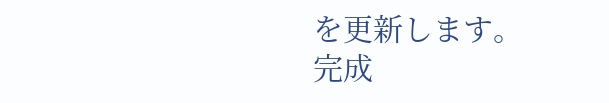を更新します。
完成